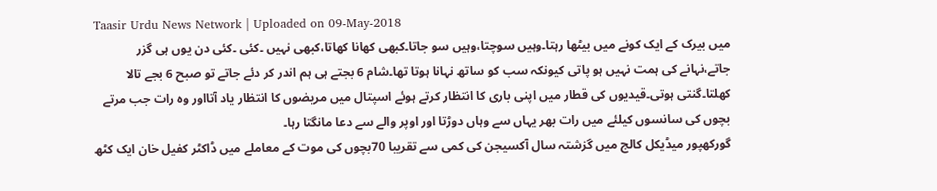Taasir Urdu News Network | Uploaded on 09-May-2018
میں بیرک کے ایک کونے میں بیٹھا رہتا۔وہیں سوچتا،وہیں سو جاتا۔کبھی کھانا کھاتا،کبھی نہیں ۔کئی ۔کئی دن یوں ہی گزر جاتے،نہانے کی ہمت نہیں ہو پاتی کیونکہ سب کو ساتھ نہانا ہوتا تھا۔شام 6 بجتے ہی ہم اندر کر دئے جاتے تو صبح 6 بجے تالا کھلتا۔گنتی ہوتی۔قیدیوں کی قطار میں اپنی باری کا انتظار کرتے ہوئے اسپتال میں مریضوں کا انتظار یاد آتااور وہ رات جب مرتے بچوں کی سانسوں کیلئے میں رات بھر یہاں سے وہاں دوڑتا اور اوپر والے سے دعا مانگتا رہا۔
گورکھپور میڈیکل کالج میں گزشتہ سال آکسیجن کی کمی سے تقریبا 70بچوں کی موت کے معاملے میں ڈاکٹر کفیل خان ایک کٹھ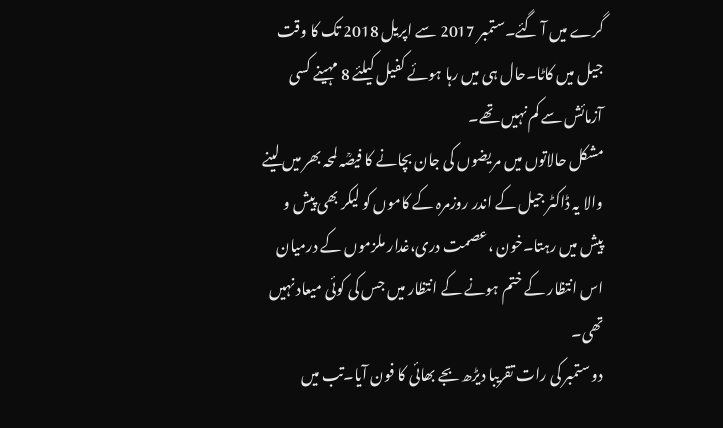گرے میں آ گئے۔ستمبر 2017 سے اپریل 2018 تک کا وقت جیل میں کاٹا۔حال ہی میں رہا ہوئے کفیل کیلئے 8 مہینے کسی آزمائش سے کم نہیں تھے۔
مشکل حالاتوں میں مریضوں کی جان بچانے کا فیصؒہ لمحہ بھر میں لینے والا یہ ڈاکٹر جیل کے اندر روزمرہ کے کاموں کو لیکر بھی پیش و پیش میں رہتا۔خون ،عصمت دری،غدار ملزموں کے درمیان اس انتظار کے ختم ہونے کے انتظار میں جس کی کوئی میعاد نہیں تھی۔
دو ستمبر کی رات تقریبا دیڑھ بجے بھائی کا فون آیا۔تب میں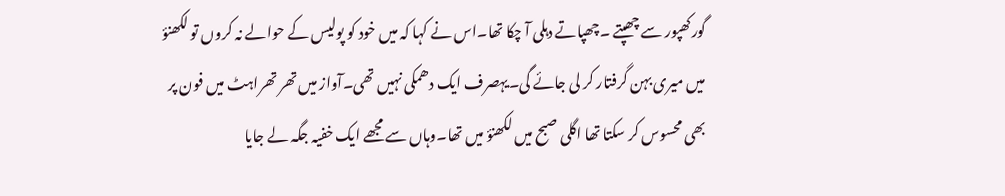گورکھپور سے چھپتے ۔چھپاتے دہلی آ چکا تھا۔اس نے کہا کہ میں خود کو پولیس کے حوالے نہ کروں تو لکھنؤ میں میری بہن گرفتار کر لی جائے گی۔یہصرف ایک دھمکی نہیں تھی۔آواز میں تھر تھراہٹ میں فون پر بھی محسوس کر سکتا تھا اگلی صبح میں لکھنؤ میں تھا۔وہاں سے مجھے ایک خفیہ جگہ لے جایا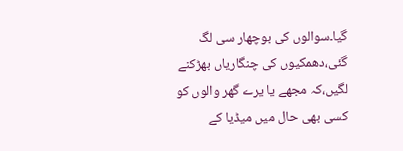گیا۔سوالوں کی بوچھار سی لگ گئی،دھمکیوں کی چنگاریاں بھڑکنے لگیں،کہ مجھے یا یرے گھر والوں کو کسی بھی حال میں میڈیا کے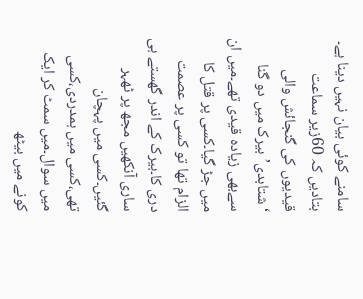سامنے کوئی بیان نہیں دینا ہے۔
بتادیں کہ 60زیر سماعت قیدیوں کی گنجائش والی ‘شتابدی’بیرک میں دو گنا سےبھی زیادہ قیدی تھے۔میں ان میں جڑ گیا۔کسی پر قتل کا الزام تھا تو کسی پر عصمت دری کا۔بیرک کے اندر گھستے ہی ساری آنکھیں مجھ پر ٹھہر گئیں۔کسی میں پہچان تھی،کسی میں ہمدردی،کسی میں سوال۔میں سمٹ کر ایک کونے میں بیٹھ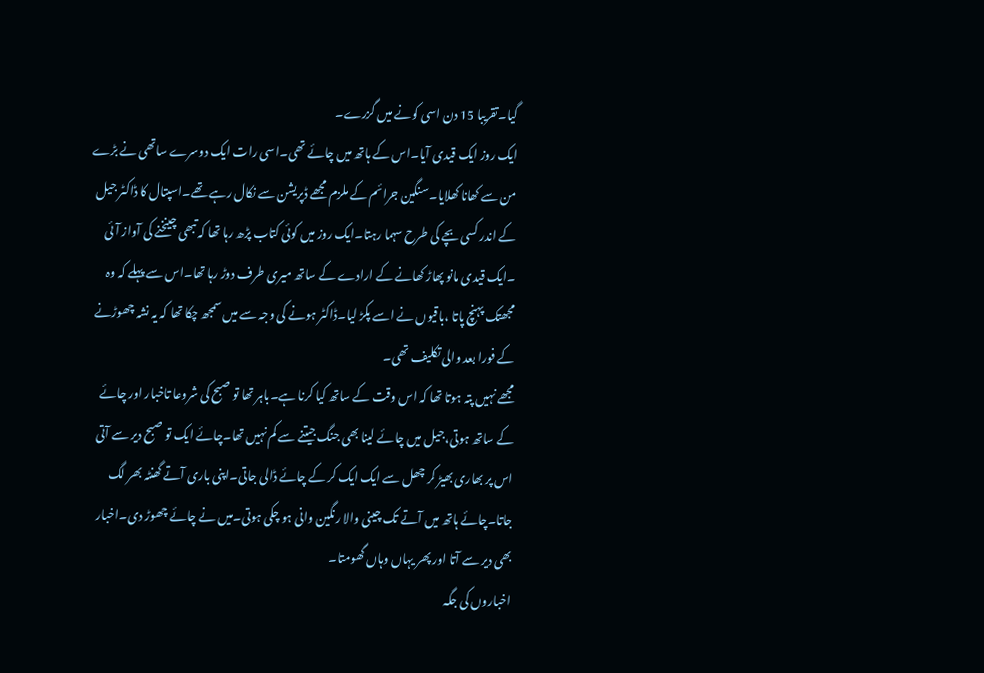گیا۔تقریبا 15 دن اسی کونے میں گزرے۔
ایک روز ایک قیدی آیا۔اس کے ہاتھ میں چائے تھی۔اسی رات ایک دوسرے ساتھی نے بڑے من سے کھانا کھلایا۔سنگین جرائم کے ملزم مجھے ڈپریشن سے نکال رہے تھے۔اسپتال کا ڈاکٹر جیل کے اندر کسی بچے کی طرح سہما رہتا۔ایک روز میں کوئی کتاب پڑھ رہا تھا کہ تبھی چینخنے کی آواز آئی ۔ایک قیدی مانو پھاڑ کھانے کے ارادے کے ساتھ میری طرف دوڑ رہا تھا۔اس سے پہلے کہ وہ مجھتک پہنچ پاتا ،باقیوں نے اسے پکڑ لیا۔ڈاکٹر ہونے کی وجہ سے میں سمجھ چکا تھا کہ یہ نشہ چھوڑنے کے فورا بعد والی تکلیف تھی۔
مجھے نہیں پتہ ہوتا تھا کہ اس وقت کے ساتھ کیا کرنا ہے۔باہر تھا تو صبح کی شروعا تاخبار اور چائے کے ساتھ ہوتی،جیل میں چائے لینا بھی جنگ جیتنے سے کم نہیں تھا۔چائے ایک تو صبح دیر سے آتی اس پر بھاری بھیڑ کر چھل سے ایک ایک کر کے چائے ڈالی جاتی۔اپنی باری آتے گھنٹہ بھر لگ جاتا۔چائے ہاتھ میں آتے تک چینی والا رنگین وانی ہو چکی ہوتی۔میں نے چائے چھوڑ دی۔اخبار بھی دیر سے آتا اور پھر یہاں وہاں گھومتا۔
اخباروں کی جگہ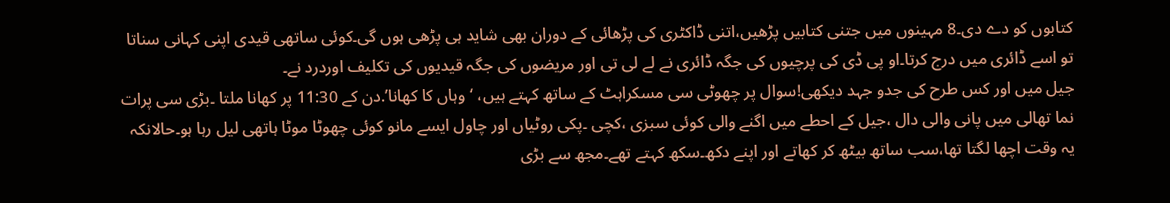کتابوں کو دے دی۔8 مہینوں میں جتنی کتابیں پڑھیں،اتنی ڈاکٹری کی پڑھائی کے دوران بھی شاید ہی پڑھی ہوں گی۔کوئی ساتھی قیدی اپنی کہانی سناتا تو اسے ڈائری میں درج کرتا۔او پی ڈی کی پرچیوں کی جگہ ڈائری نے لے لی تی اور مریضوں کی جگہ قیدیوں کی تکلیف اوردرد نے۔
جیل میں اور کس طرح کی جدو جہد دیکھی!سوال پر چھوٹی سی مسکراہٹ کے ساتھ کہتے ہیں، ‘وہاں کا کھانا’.دن کے 11:30 پر کھانا ملتا ۔بڑی سی پرات نما تھالی میں پانی والی دال ،جیل کے احطے میں اگنے والی کوئی سبزی ،کچی ۔پکی روٹیاں اور چاول ایسے مانو کوئی چھوٹا موٹا ہاتھی لیل رہا ہو۔حالانکہ یہ وقت اچھا لگتا تھا،سب ساتھ بیٹھ کر کھاتے اور اپنے دکھ۔سکھ کہتے تھے۔مجھ سے بڑی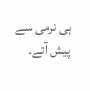ہی نرمی سے پیش آتے۔